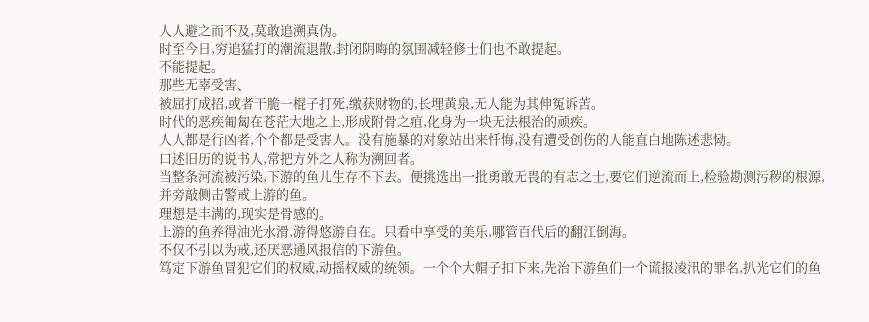人人避之而不及,莫敢追溯真伪。
时至今日,穷追猛打的潮流退散,封闭阴晦的氛围减轻修士们也不敢提起。
不能提起。
那些无辜受害、
被屈打成招,或者干脆一棍子打死,缴获财物的,长埋黄泉,无人能为其伸冤诉苦。
时代的恶疾匍匐在苍茫大地之上,形成附骨之疽,化身为一块无法根治的顽疾。
人人都是行凶者,个个都是受害人。没有施暴的对象站出来忏悔,没有遭受创伤的人能直白地陈述悲恸。
口述旧历的说书人,常把方外之人称为溯回者。
当整条河流被污染,下游的鱼儿生存不下去。便挑选出一批勇敢无畏的有志之士,要它们逆流而上,检验勘测污秽的根源,并旁敲侧击警戒上游的鱼。
理想是丰满的,现实是骨感的。
上游的鱼养得油光水滑,游得悠游自在。只看中享受的美乐,哪管百代后的翻江倒海。
不仅不引以为戒,还厌恶通风报信的下游鱼。
笃定下游鱼冒犯它们的权威,动摇权威的统领。一个个大帽子扣下来,先治下游鱼们一个谎报凌汛的罪名,扒光它们的鱼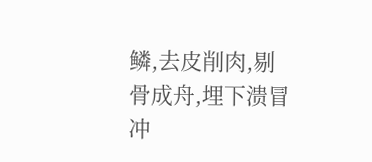鳞,去皮削肉,剔骨成舟,埋下溃冒冲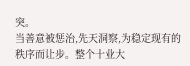突。
当善意被惩治,先天洞察,为稳定现有的秩序而让步。整个十业大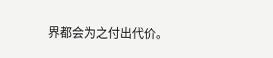界都会为之付出代价。